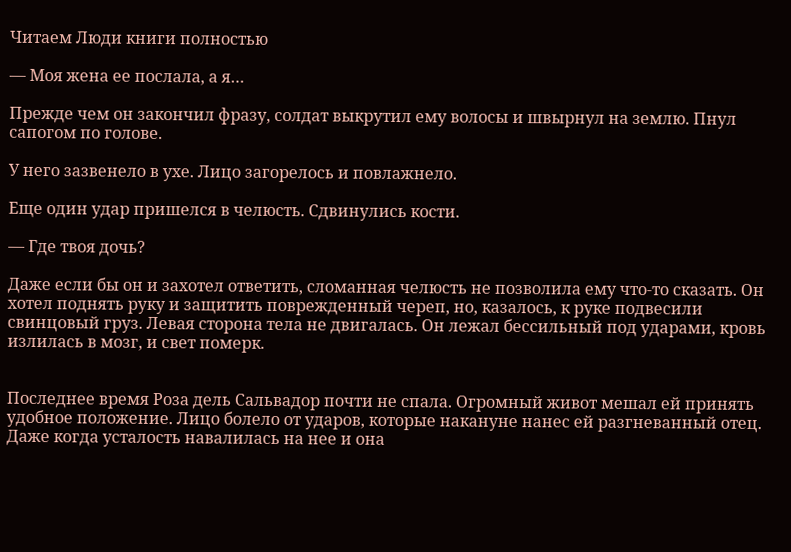Читаем Люди книги полностью

— Моя жена ее послала, а я…

Прежде чем он закончил фразу, солдат выкрутил ему волосы и швырнул на землю. Пнул сапогом по голове.

У него зазвенело в ухе. Лицо загорелось и повлажнело.

Еще один удар пришелся в челюсть. Сдвинулись кости.

— Где твоя дочь?

Даже если бы он и захотел ответить, сломанная челюсть не позволила ему что-то сказать. Он хотел поднять руку и защитить поврежденный череп, но, казалось, к руке подвесили свинцовый груз. Левая сторона тела не двигалась. Он лежал бессильный под ударами, кровь излилась в мозг, и свет померк.


Последнее время Роза дель Сальвадор почти не спала. Огромный живот мешал ей принять удобное положение. Лицо болело от ударов, которые накануне нанес ей разгневанный отец. Даже когда усталость навалилась на нее и она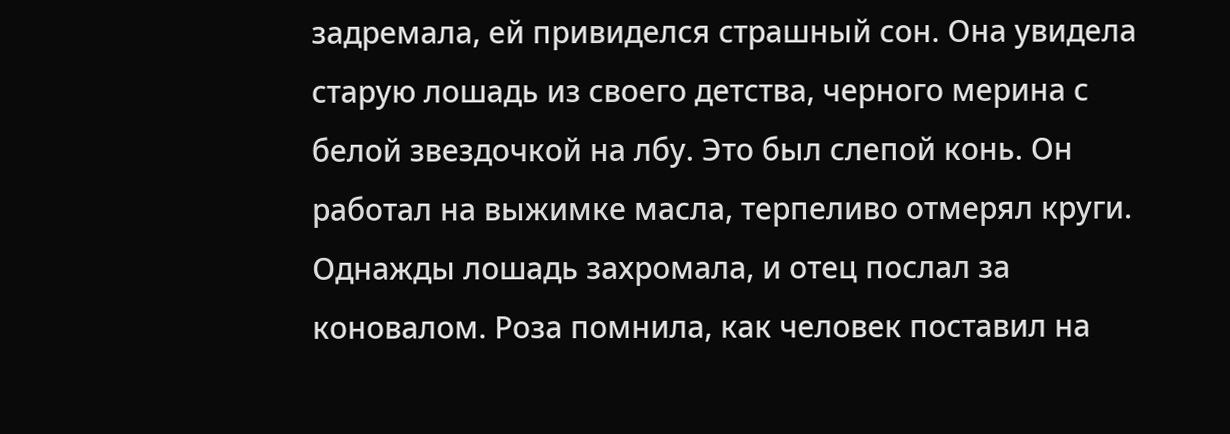задремала, ей привиделся страшный сон. Она увидела старую лошадь из своего детства, черного мерина с белой звездочкой на лбу. Это был слепой конь. Он работал на выжимке масла, терпеливо отмерял круги. Однажды лошадь захромала, и отец послал за коновалом. Роза помнила, как человек поставил на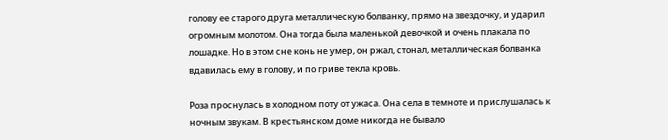голову ее старого друга металлическую болванку, прямо на звездочку, и ударил огромным молотом. Она тогда была маленькой девочкой и очень плакала по лошадке. Но в этом сне конь не умер, он ржал, стонал, металлическая болванка вдавилась ему в голову, и по гриве текла кровь.

Роза проснулась в холодном поту от ужаса. Она села в темноте и прислушалась к ночным звукам. В крестьянском доме никогда не бывало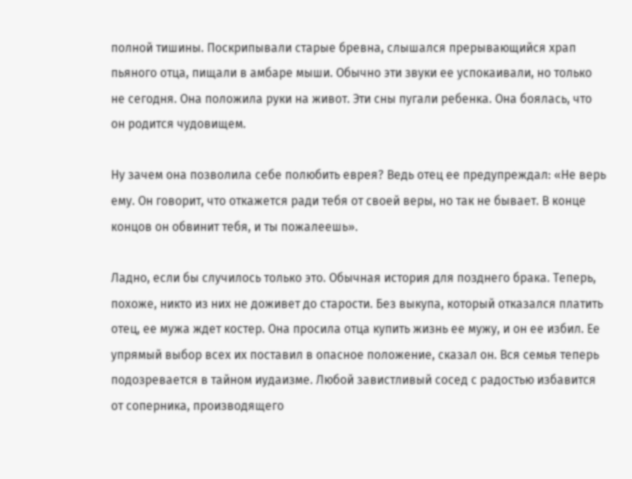полной тишины. Поскрипывали старые бревна, слышался прерывающийся храп пьяного отца, пищали в амбаре мыши. Обычно эти звуки ее успокаивали, но только не сегодня. Она положила руки на живот. Эти сны пугали ребенка. Она боялась, что он родится чудовищем.

Ну зачем она позволила себе полюбить еврея? Ведь отец ее предупреждал: «Не верь ему. Он говорит, что откажется ради тебя от своей веры, но так не бывает. В конце концов он обвинит тебя, и ты пожалеешь».

Ладно, если бы случилось только это. Обычная история для позднего брака. Теперь, похоже, никто из них не доживет до старости. Без выкупа, который отказался платить отец, ее мужа ждет костер. Она просила отца купить жизнь ее мужу, и он ее избил. Ее упрямый выбор всех их поставил в опасное положение, сказал он. Вся семья теперь подозревается в тайном иудаизме. Любой завистливый сосед с радостью избавится от соперника, производящего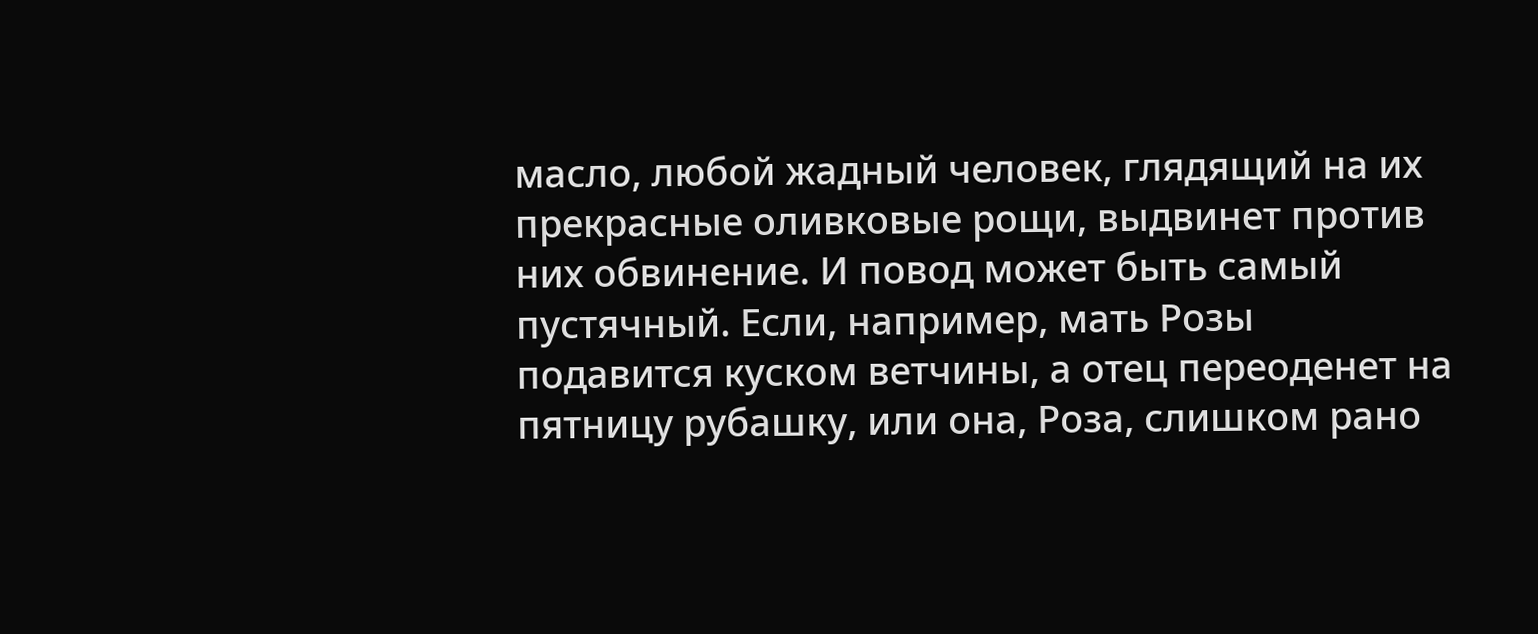масло, любой жадный человек, глядящий на их прекрасные оливковые рощи, выдвинет против них обвинение. И повод может быть самый пустячный. Если, например, мать Розы подавится куском ветчины, а отец переоденет на пятницу рубашку, или она, Роза, слишком рано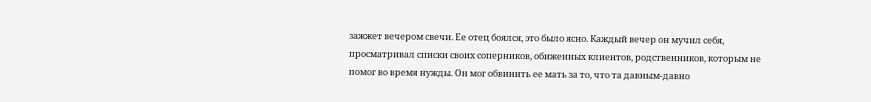зажжет вечером свечи. Ее отец боялся, это было ясно. Каждый вечер он мучил себя, просматривал списки своих соперников, обиженных клиентов, родственников, которым не помог во время нужды. Он мог обвинить ее мать за то, что та давным-давно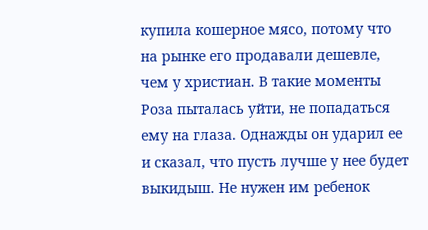купила кошерное мясо, потому что на рынке его продавали дешевле, чем у христиан. В такие моменты Роза пыталась уйти, не попадаться ему на глаза. Однажды он ударил ее и сказал, что пусть лучше у нее будет выкидыш. Не нужен им ребенок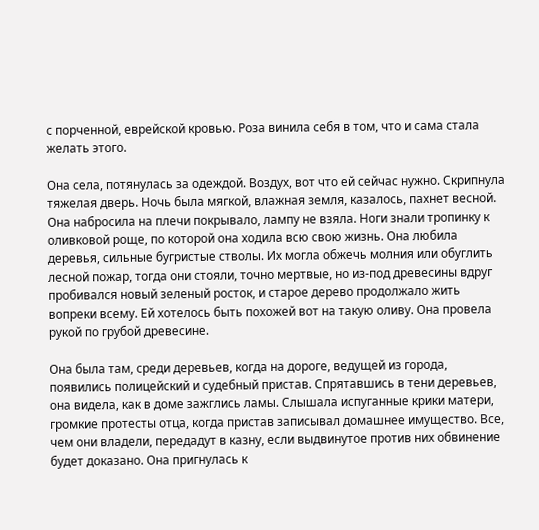с порченной, еврейской кровью. Роза винила себя в том, что и сама стала желать этого.

Она села, потянулась за одеждой. Воздух, вот что ей сейчас нужно. Скрипнула тяжелая дверь. Ночь была мягкой, влажная земля, казалось, пахнет весной. Она набросила на плечи покрывало, лампу не взяла. Ноги знали тропинку к оливковой роще, по которой она ходила всю свою жизнь. Она любила деревья, сильные бугристые стволы. Их могла обжечь молния или обуглить лесной пожар, тогда они стояли, точно мертвые, но из-под древесины вдруг пробивался новый зеленый росток, и старое дерево продолжало жить вопреки всему. Ей хотелось быть похожей вот на такую оливу. Она провела рукой по грубой древесине.

Она была там, среди деревьев, когда на дороге, ведущей из города, появились полицейский и судебный пристав. Спрятавшись в тени деревьев, она видела, как в доме зажглись ламы. Слышала испуганные крики матери, громкие протесты отца, когда пристав записывал домашнее имущество. Все, чем они владели, передадут в казну, если выдвинутое против них обвинение будет доказано. Она пригнулась к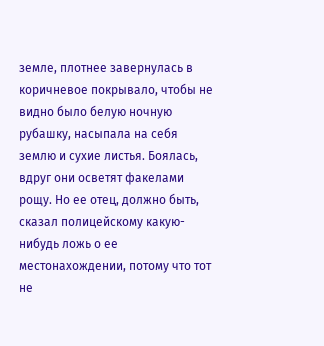земле, плотнее завернулась в коричневое покрывало, чтобы не видно было белую ночную рубашку, насыпала на себя землю и сухие листья. Боялась, вдруг они осветят факелами рощу. Но ее отец, должно быть, сказал полицейскому какую-нибудь ложь о ее местонахождении, потому что тот не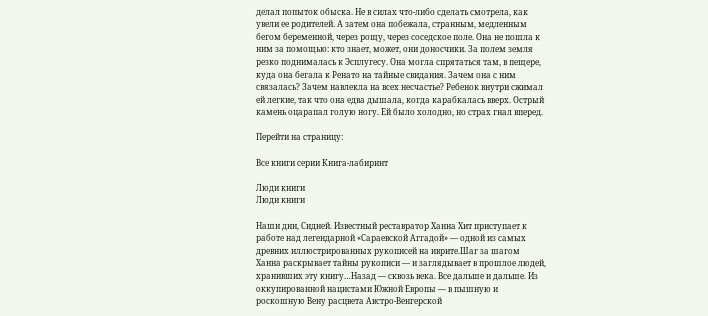делал попыток обыска. Не в силах что-либо сделать смотрела, как увели ее родителей. А затем она побежала, странным, медленным бегом беременной, через рощу, через соседское поле. Она не пошла к ним за помощью: кто знает, может, они доносчики. За полем земля резко поднималась к Эсплугесу. Она могла спрятаться там, в пещере, куда она бегала к Ренато на тайные свидания. Зачем она с ним связалась? Зачем навлекла на всех несчастье? Ребенок внутри сжимал ей легкие, так что она едва дышала, когда карабкалась вверх. Острый камень оцарапал голую ногу. Ей было холодно, но страх гнал вперед.

Перейти на страницу:

Все книги серии Книга-лабиринт

Люди книги
Люди книги

Наши дни, Сидней. Известный реставратор Ханна Хит приступает к работе над легендарной «Сараевской Аггадой» — одной из самых древних иллюстрированных рукописей на иврите.Шаг за шагом Ханна раскрывает тайны рукописи — и заглядывает в прошлое людей, хранивших эту книгу…Назад — сквозь века. Все дальше и дальше. Из оккупированной нацистами Южной Европы — в пышную и роскошную Вену расцвета Австро-Венгерской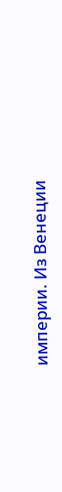империи. Из Венеции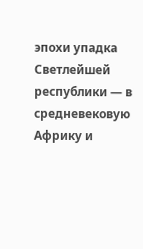эпохи упадка Светлейшей республики — в средневековую Африку и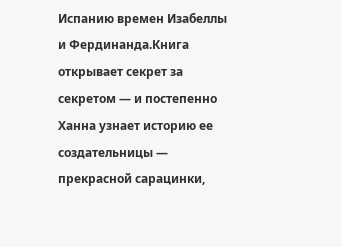Испанию времен Изабеллы и Фердинанда.Книга открывает секрет за секретом — и постепенно Ханна узнает историю ее создательницы — прекрасной сарацинки,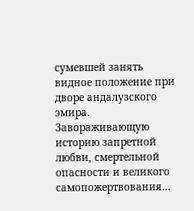сумевшей занять видное положение при дворе андалузского эмира. Завораживающую историю запретной любви, смертельной опасности и великого самопожертвования…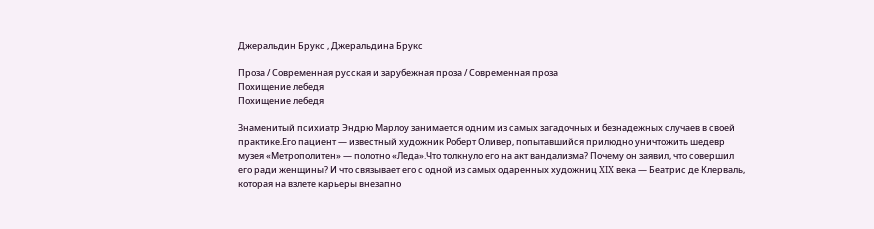Джеральдин Брукс , Джеральдина Брукс

Проза / Современная русская и зарубежная проза / Современная проза
Похищение лебедя
Похищение лебедя

Знаменитый психиатр Эндрю Марлоу занимается одним из самых загадочных и безнадежных случаев в своей практике.Его пациент — известный художник Роберт Оливер, попытавшийся прилюдно уничтожить шедевр музея «Метрополитен» — полотно «Леда».Что толкнуло его на акт вандализма? Почему он заявил, что совершил его ради женщины? И что связывает его с одной из самых одаренных художниц XIX века — Беатрис де Клерваль, которая на взлете карьеры внезапно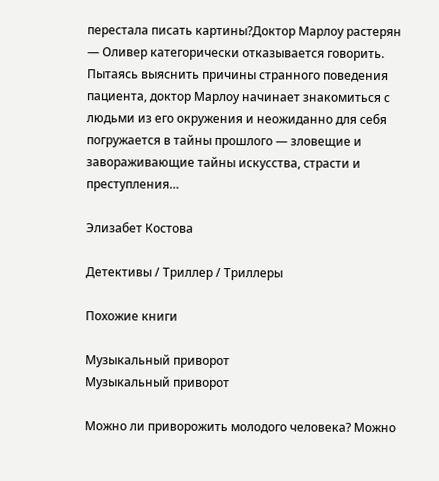перестала писать картины?Доктор Марлоу растерян — Оливер категорически отказывается говорить. Пытаясь выяснить причины странного поведения пациента, доктор Марлоу начинает знакомиться с людьми из его окружения и неожиданно для себя погружается в тайны прошлого — зловещие и завораживающие тайны искусства, страсти и преступления…

Элизабет Костова

Детективы / Триллер / Триллеры

Похожие книги

Музыкальный приворот
Музыкальный приворот

Можно ли приворожить молодого человека? Можно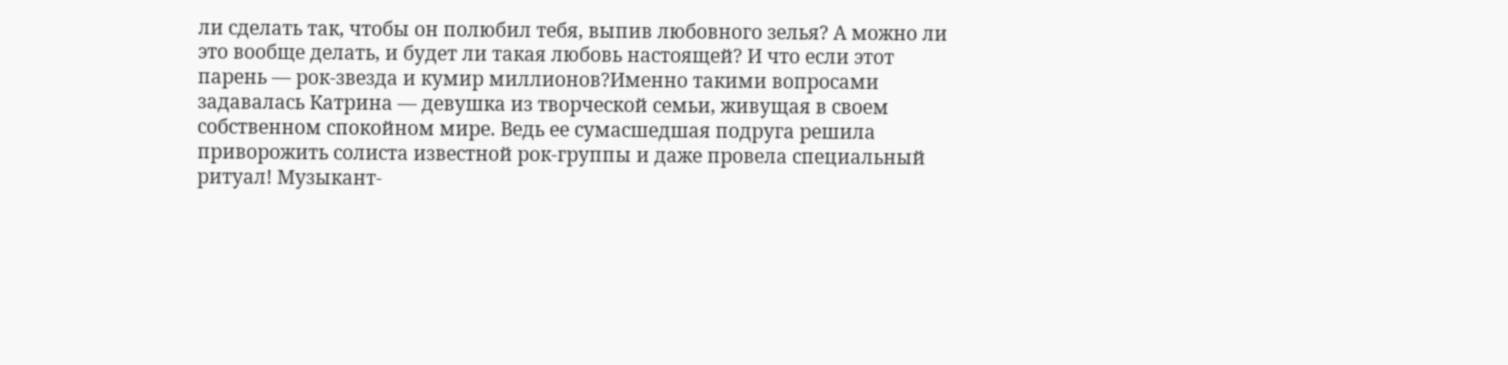ли сделать так, чтобы он полюбил тебя, выпив любовного зелья? А можно ли это вообще делать, и будет ли такая любовь настоящей? И что если этот парень — рок-звезда и кумир миллионов?Именно такими вопросами задавалась Катрина — девушка из творческой семьи, живущая в своем собственном спокойном мире. Ведь ее сумасшедшая подруга решила приворожить солиста известной рок-группы и даже провела специальный ритуал! Музыкант-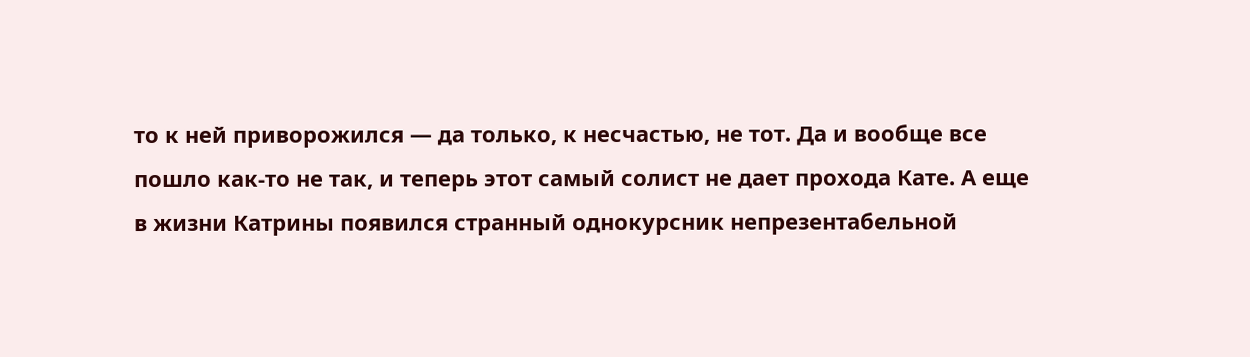то к ней приворожился — да только, к несчастью, не тот. Да и вообще все пошло как-то не так, и теперь этот самый солист не дает прохода Кате. А еще в жизни Катрины появился странный однокурсник непрезентабельной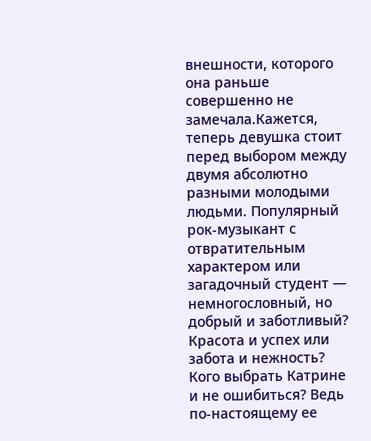внешности, которого она раньше совершенно не замечала.Кажется, теперь девушка стоит перед выбором между двумя абсолютно разными молодыми людьми. Популярный рок-музыкант с отвратительным характером или загадочный студент — немногословный, но добрый и заботливый? Красота и успех или забота и нежность? Кого выбрать Катрине и не ошибиться? Ведь по-настоящему ее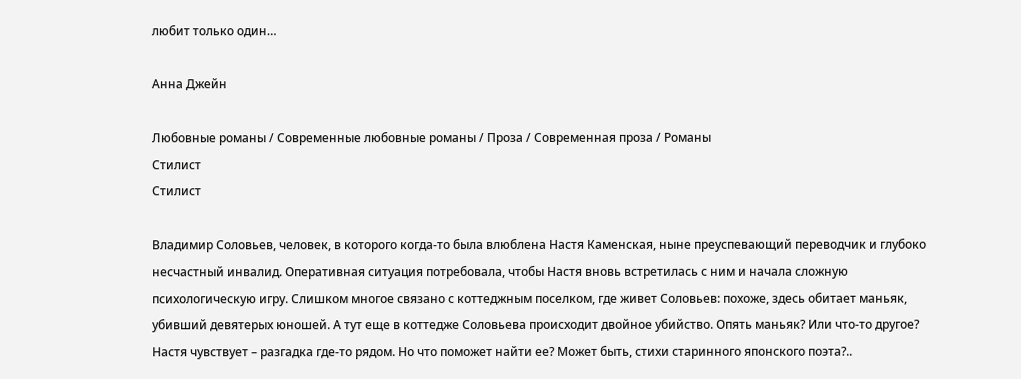любит только один…

Анна Джейн

Любовные романы / Современные любовные романы / Проза / Современная проза / Романы
Стилист
Стилист

Владимир Соловьев, человек, в которого когда-то была влюблена Настя Каменская, ныне преуспевающий переводчик и глубоко несчастный инвалид. Оперативная ситуация потребовала, чтобы Настя вновь встретилась с ним и начала сложную психологическую игру. Слишком многое связано с коттеджным поселком, где живет Соловьев: похоже, здесь обитает маньяк, убивший девятерых юношей. А тут еще в коттедже Соловьева происходит двойное убийство. Опять маньяк? Или что-то другое? Настя чувствует – разгадка где-то рядом. Но что поможет найти ее? Может быть, стихи старинного японского поэта?..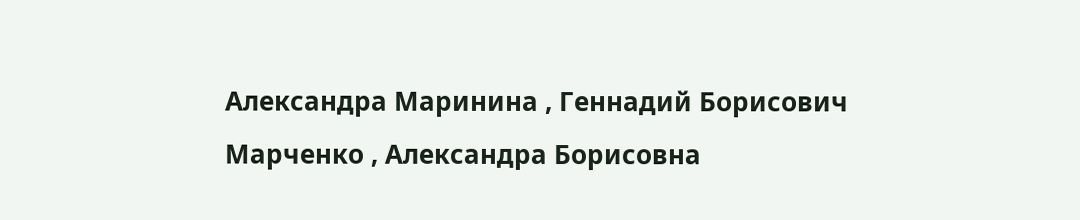Александра Маринина , Геннадий Борисович Марченко , Александра Борисовна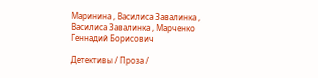Маринина , Василиса Завалинка , Василиса Завалинка , Марченко Геннадий Борисович

Детективы / Проза /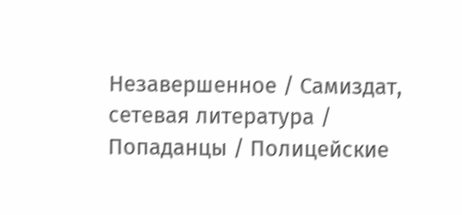Незавершенное / Самиздат, сетевая литература / Попаданцы / Полицейские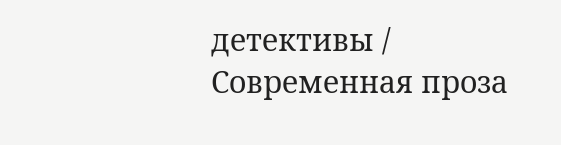детективы / Современная проза